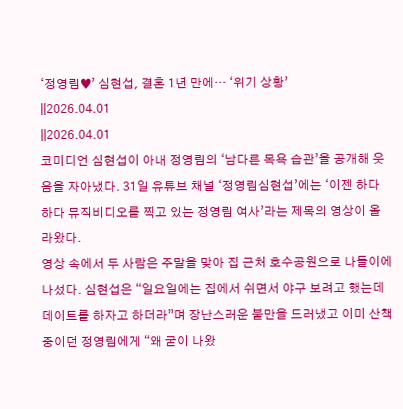‘정영림♥’ 심현섭, 결혼 1년 만에… ‘위기 상황’
||2026.04.01
||2026.04.01
코미디언 심현섭이 아내 정영림의 ‘남다른 목욕 습관’을 공개해 웃음을 자아냈다. 31일 유튜브 채널 ‘정영림심현섭’에는 ‘이젠 하다 하다 뮤직비디오를 찍고 있는 정영림 여사’라는 제목의 영상이 올라왔다.
영상 속에서 두 사람은 주말을 맞아 집 근처 호수공원으로 나들이에 나섰다. 심현섭은 “일요일에는 집에서 쉬면서 야구 보려고 했는데 데이트를 하자고 하더라”며 장난스러운 불만을 드러냈고 이미 산책 중이던 정영림에게 “왜 굳이 나왔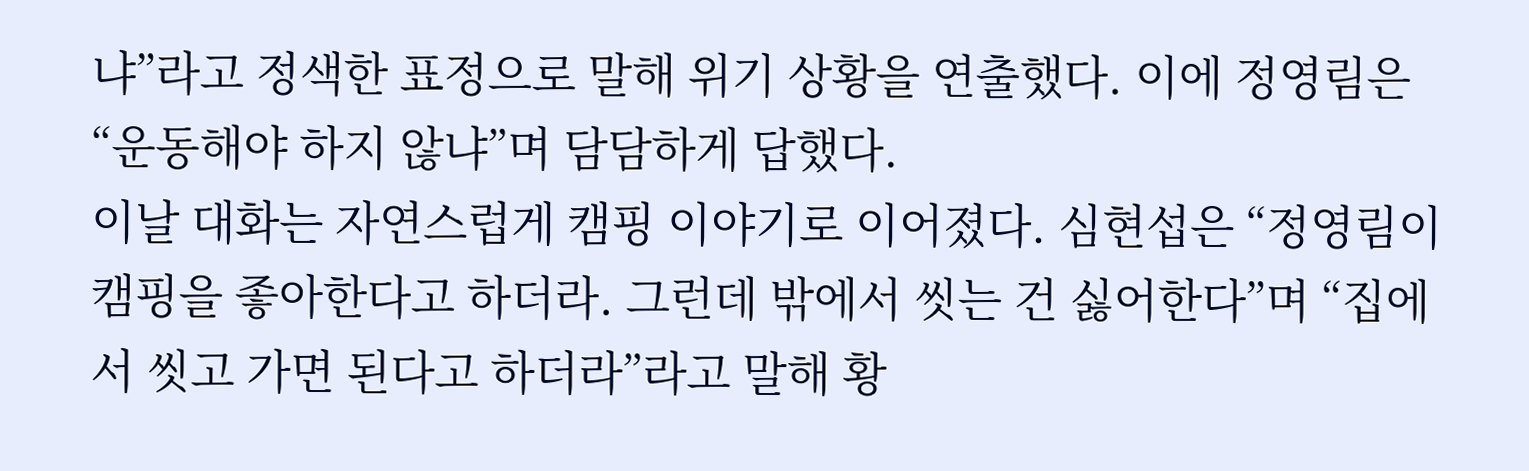냐”라고 정색한 표정으로 말해 위기 상황을 연출했다. 이에 정영림은 “운동해야 하지 않냐”며 담담하게 답했다.
이날 대화는 자연스럽게 캠핑 이야기로 이어졌다. 심현섭은 “정영림이 캠핑을 좋아한다고 하더라. 그런데 밖에서 씻는 건 싫어한다”며 “집에서 씻고 가면 된다고 하더라”라고 말해 황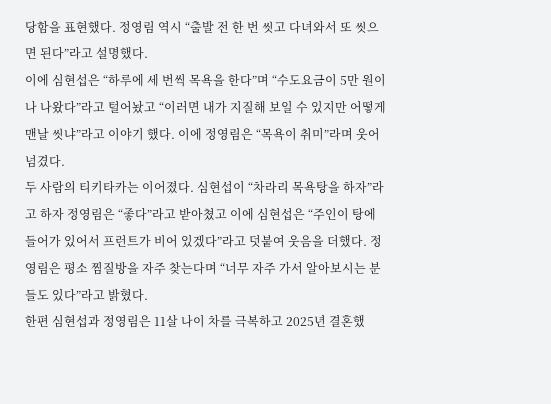당함을 표현했다. 정영림 역시 “출발 전 한 번 씻고 다녀와서 또 씻으면 된다”라고 설명했다.
이에 심현섭은 “하루에 세 번씩 목욕을 한다”며 “수도요금이 5만 원이나 나왔다”라고 털어놨고 “이러면 내가 지질해 보일 수 있지만 어떻게 맨날 씻냐”라고 이야기 했다. 이에 정영림은 “목욕이 취미”라며 웃어넘겼다.
두 사람의 티키타카는 이어졌다. 심현섭이 “차라리 목욕탕을 하자”라고 하자 정영림은 “좋다”라고 받아쳤고 이에 심현섭은 “주인이 탕에 들어가 있어서 프런트가 비어 있겠다”라고 덧붙여 웃음을 더했다. 정영림은 평소 찜질방을 자주 찾는다며 “너무 자주 가서 알아보시는 분들도 있다”라고 밝혔다.
한편 심현섭과 정영림은 11살 나이 차를 극복하고 2025년 결혼했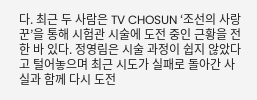다. 최근 두 사람은 TV CHOSUN ‘조선의 사랑꾼’을 통해 시험관 시술에 도전 중인 근황을 전한 바 있다. 정영림은 시술 과정이 쉽지 않았다고 털어놓으며 최근 시도가 실패로 돌아간 사실과 함께 다시 도전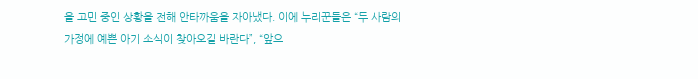을 고민 중인 상황을 전해 안타까움을 자아냈다. 이에 누리꾼들은 “두 사람의 가정에 예쁜 아기 소식이 찾아오길 바란다”, “앞으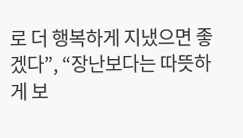로 더 행복하게 지냈으면 좋겠다”, “장난보다는 따뜻하게 보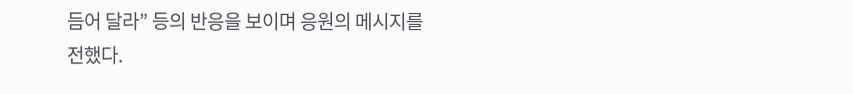듬어 달라” 등의 반응을 보이며 응원의 메시지를 전했다.